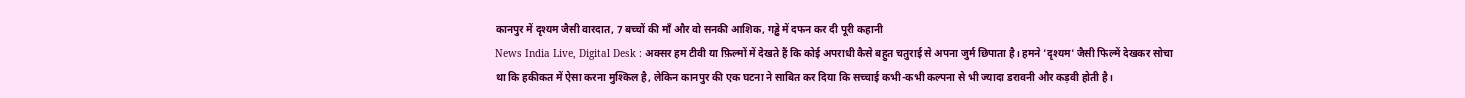कानपुर में दृश्यम जैसी वारदात, 7 बच्चों की माँ और वो सनकी आशिक, गड्ढे में दफन कर दी पूरी कहानी
News India Live, Digital Desk : अक्सर हम टीवी या फ़िल्मों में देखते हैं कि कोई अपराधी कैसे बहुत चतुराई से अपना जुर्म छिपाता है। हमने 'दृश्यम' जैसी फिल्में देखकर सोचा था कि हकीकत में ऐसा करना मुश्किल है, लेकिन कानपुर की एक घटना ने साबित कर दिया कि सच्चाई कभी-कभी कल्पना से भी ज्यादा डरावनी और कड़वी होती है।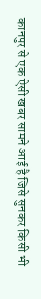कानपुर से एक ऐसी खबर सामने आई है जिसे सुनकर किसी भी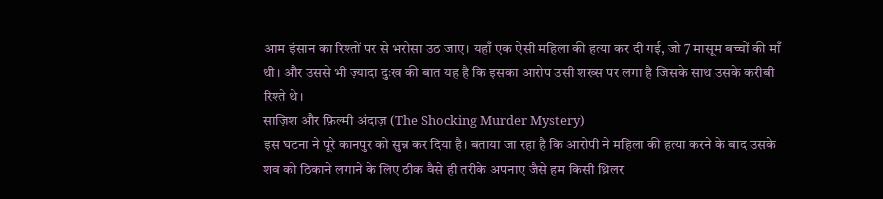आम इंसान का रिश्तों पर से भरोसा उठ जाए। यहाँ एक ऐसी महिला की हत्या कर दी गई, जो 7 मासूम बच्चों की माँ थी। और उससे भी ज़्यादा दुःख की बात यह है कि इसका आरोप उसी शख्स पर लगा है जिसके साथ उसके करीबी रिश्ते थे।
साज़िश और फ़िल्मी अंदाज़ (The Shocking Murder Mystery)
इस घटना ने पूरे कानपुर को सुन्न कर दिया है। बताया जा रहा है कि आरोपी ने महिला की हत्या करने के बाद उसके शव को ठिकाने लगाने के लिए ठीक वैसे ही तरीके अपनाए जैसे हम किसी थ्रिलर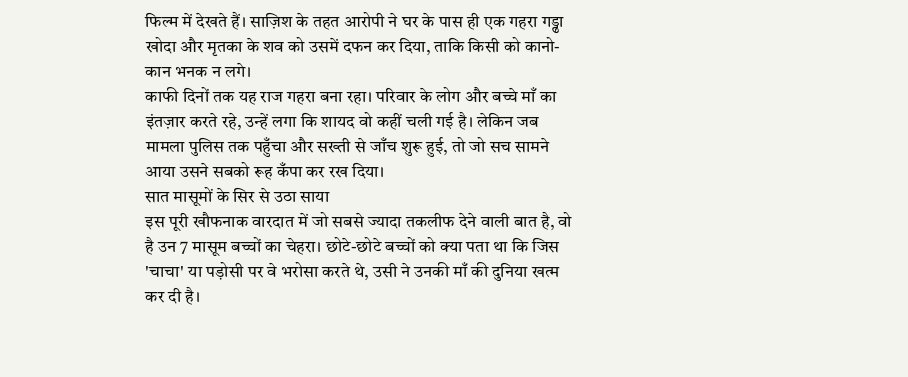फिल्म में देखते हैं। साज़िश के तहत आरोपी ने घर के पास ही एक गहरा गड्ढा खोदा और मृतका के शव को उसमें दफन कर दिया, ताकि किसी को कानो-कान भनक न लगे।
काफी दिनों तक यह राज गहरा बना रहा। परिवार के लोग और बच्चे माँ का इंतज़ार करते रहे, उन्हें लगा कि शायद वो कहीं चली गई है। लेकिन जब मामला पुलिस तक पहुँचा और सख्ती से जाँच शुरू हुई, तो जो सच सामने आया उसने सबको रूह कँपा कर रख दिया।
सात मासूमों के सिर से उठा साया
इस पूरी खौफनाक वारदात में जो सबसे ज्यादा तकलीफ देने वाली बात है, वो है उन 7 मासूम बच्चों का चेहरा। छोटे-छोटे बच्चों को क्या पता था कि जिस 'चाचा' या पड़ोसी पर वे भरोसा करते थे, उसी ने उनकी माँ की दुनिया खत्म कर दी है।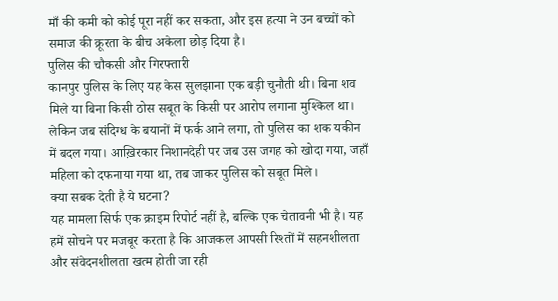माँ की कमी को कोई पूरा नहीं कर सकता, और इस हत्या ने उन बच्चों को समाज की क्रूरता के बीच अकेला छोड़ दिया है।
पुलिस की चौकसी और गिरफ्तारी
कानपुर पुलिस के लिए यह केस सुलझाना एक बड़ी चुनौती थी। बिना शव मिले या बिना किसी ठोस सबूत के किसी पर आरोप लगाना मुश्किल था। लेकिन जब संदिग्ध के बयानों में फर्क आने लगा, तो पुलिस का शक यकीन में बदल गया। आख़िरकार निशानदेही पर जब उस जगह को खोदा गया, जहाँ महिला को दफनाया गया था, तब जाकर पुलिस को सबूत मिले।
क्या सबक देती है ये घटना?
यह मामला सिर्फ एक क्राइम रिपोर्ट नहीं है, बल्कि एक चेतावनी भी है। यह हमें सोचने पर मजबूर करता है कि आजकल आपसी रिश्तों में सहनशीलता और संवेदनशीलता खत्म होती जा रही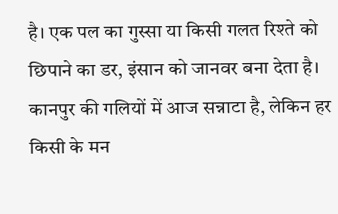है। एक पल का गुस्सा या किसी गलत रिश्ते को छिपाने का डर, इंसान को जानवर बना देता है।
कानपुर की गलियों में आज सन्नाटा है, लेकिन हर किसी के मन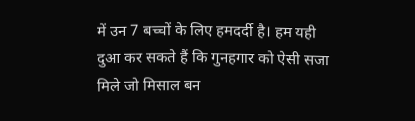में उन 7 बच्चों के लिए हमदर्दी है। हम यही दुआ कर सकते हैं कि गुनहगार को ऐसी सजा मिले जो मिसाल बन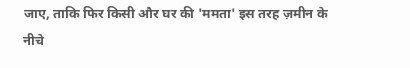जाए, ताकि फिर किसी और घर की 'ममता' इस तरह ज़मीन के नीचे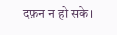दफ़न न हो सके।